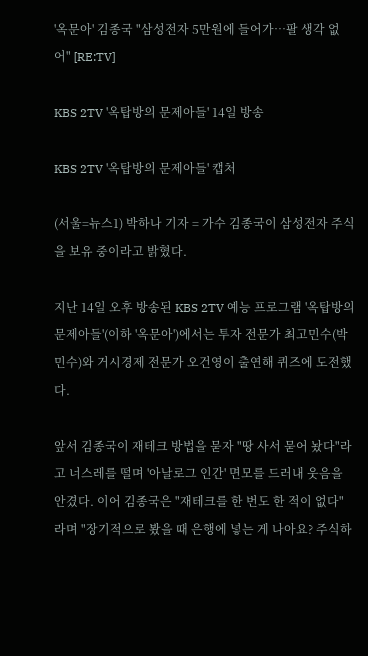'옥문아' 김종국 "삼성전자 5만원에 들어가…팔 생각 없어" [RE:TV]

KBS 2TV '옥탑방의 문제아들' 14일 방송

KBS 2TV '옥탑방의 문제아들' 캡처

(서울=뉴스1) 박하나 기자 = 가수 김종국이 삼성전자 주식을 보유 중이라고 밝혔다.

지난 14일 오후 방송된 KBS 2TV 예능 프로그램 '옥탑방의 문제아들'(이하 '옥문아')에서는 투자 전문가 최고민수(박민수)와 거시경제 전문가 오건영이 출연해 퀴즈에 도전했다.

앞서 김종국이 재테크 방법을 묻자 "땅 사서 묻어 놨다"라고 너스레를 떨며 '아날로그 인간' 면모를 드러내 웃음을 안겼다. 이어 김종국은 "재테크를 한 번도 한 적이 없다"라며 "장기적으로 봤을 때 은행에 넣는 게 나아요? 주식하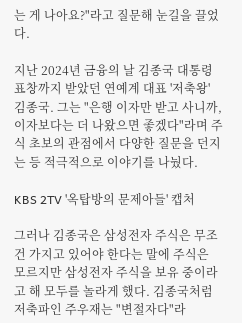는 게 나아요?"라고 질문해 눈길을 끌었다.

지난 2024년 금융의 날 김종국 대통령 표창까지 받았던 연예계 대표 '저축왕' 김종국. 그는 "은행 이자만 받고 사니까, 이자보다는 더 나왔으면 좋겠다"라며 주식 초보의 관점에서 다양한 질문을 던지는 등 적극적으로 이야기를 나눴다.

KBS 2TV '옥탑방의 문제아들' 캡처

그러나 김종국은 삼성전자 주식은 무조건 가지고 있어야 한다는 말에 주식은 모르지만 삼성전자 주식을 보유 중이라고 해 모두를 놀라게 했다. 김종국처럼 저축파인 주우재는 "변절자다"라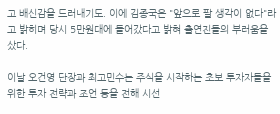고 배신감을 드러내기도. 이에 김종국은 "앞으로 팔 생각이 없다"라고 밝히며 당시 5만원대에 들어갔다고 밝혀 출연진들의 부러움을 샀다.

이날 오건영 단장과 최고민수는 주식을 시작하는 초보 투자자들을 위한 투자 전략과 조언 등을 전해 시선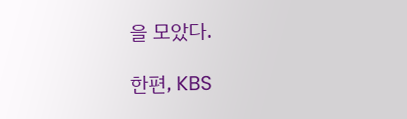을 모았다.

한편, KBS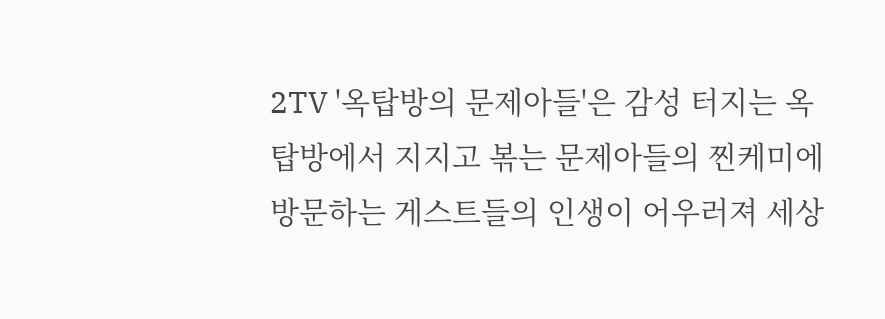2TV '옥탑방의 문제아들'은 감성 터지는 옥탑방에서 지지고 볶는 문제아들의 찐케미에 방문하는 게스트들의 인생이 어우러져 세상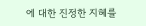에 대한 진정한 지혜를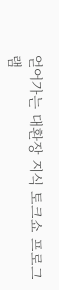얻어가는 대환장 지식 토크쇼 프로그램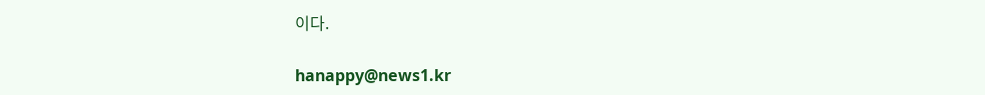이다.

hanappy@news1.kr